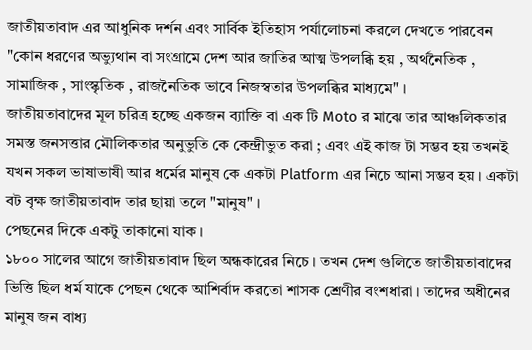জাতীয়তাবাদ এর আধুনিক দর্শন এবং সার্বিক ইতিহাস পর্যালোচনা করলে দেখতে পারবেন
"কোন ধরণের অভ্যুথান বা সংগ্রামে দেশ আর জাতির আত্ম উপলব্ধি হয় , অর্থনৈতিক , সামাজিক , সাংস্কৃতিক , রাজনৈতিক ভাবে নিজস্বতার উপলব্ধির মাধ্যমে" ।
জাতীয়তাবাদের মূল চরিত্র হচ্ছে একজন ব্যাক্তি বা এক টি Moto র মাঝে তার আঞ্চলিকতার সমস্ত জনসত্তার মৌলিকতার অনুভুতি কে কেন্দ্রীভুত করা ; এবং এই কাজ টা সম্ভব হয় তখনই যখন সকল ভাষাভাষী আর ধর্মের মানুষ কে একটা Platform এর নিচে আনা সম্ভব হয় । একটা বট বৃক্ষ জাতীয়তাবাদ তার ছায়া তলে "মানুষ" ।
পেছনের দিকে একটু তাকানো যাক ।
১৮০০ সালের আগে জাতীয়তাবাদ ছিল অন্ধকারের নিচে । তখন দেশ গুলিতে জাতীয়তাবাদের ভিত্তি ছিল ধর্ম যাকে পেছন থেকে আশির্বাদ করতো শাসক শ্রেণীর বংশধারা । তাদের অধীনের মানুষ জন বাধ্য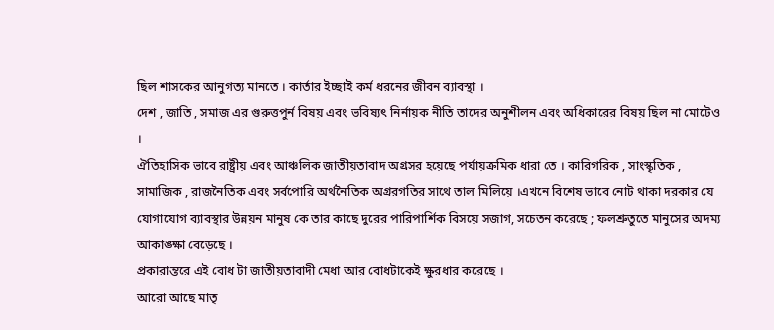ছিল শাসকের আনুগত্য মানতে । কার্তার ইচ্ছাই কর্ম ধরনের জীবন ব্যাবস্থা ।
দেশ , জাতি , সমাজ এর গুরুত্তপুর্ন বিষয় এবং ভবিষ্যৎ নির্নায়ক নীতি তাদের অনুশীলন এবং অধিকারের বিষয় ছিল না মোটেও ।
ঐতিহাসিক ভাবে রাষ্ট্রীয় এবং আঞ্চলিক জাতীয়তাবাদ অগ্রসর হয়েছে পর্যায়ক্রমিক ধারা তে । কারিগরিক , সাংস্কৃতিক , সামাজিক , রাজনৈতিক এবং সর্বপোরি অর্থনৈতিক অগ্ররগতির সাথে তাল মিলিয়ে ।এখনে বিশেষ ভাবে নোট থাকা দরকার যে যোগাযোগ ব্যাবস্থার উন্নয়ন মানুষ কে তার কাছে দুরের পারিপার্শিক বিসয়ে সজাগ, সচেতন করেছে ; ফলশ্রুতুতে মানুসের অদম্য আকাঙ্ক্ষা বেড়েছে ।
প্রকারান্তরে এই বোধ টা জাতীয়তাবাদী মেধা আর বোধটাকেই ক্ষুরধার করেছে ।
আরো আছে মাতৃ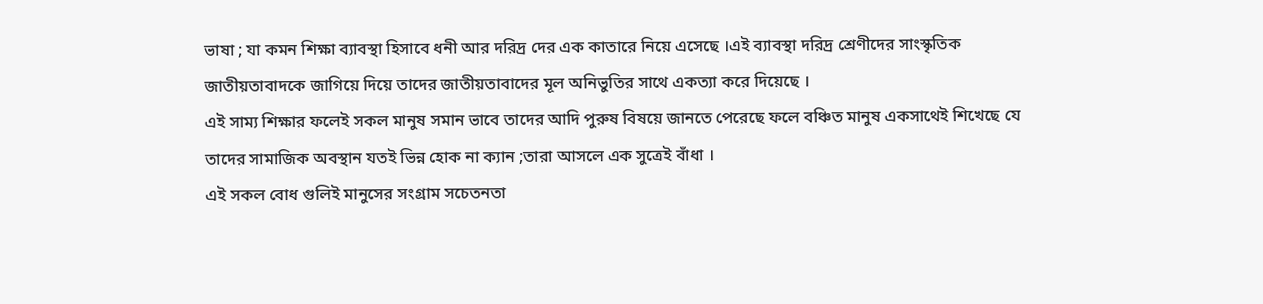ভাষা ; যা কমন শিক্ষা ব্যাবস্থা হিসাবে ধনী আর দরিদ্র দের এক কাতারে নিয়ে এসেছে ।এই ব্যাবস্থা দরিদ্র শ্রেণীদের সাংস্কৃতিক জাতীয়তাবাদকে জাগিয়ে দিয়ে তাদের জাতীয়তাবাদের মূল অনিভুতির সাথে একত্যা করে দিয়েছে ।
এই সাম্য শিক্ষার ফলেই সকল মানুষ সমান ভাবে তাদের আদি পুরুষ বিষয়ে জানতে পেরেছে ফলে বঞ্চিত মানুষ একসাথেই শিখেছে যে তাদের সামাজিক অবস্থান যতই ভিন্ন হোক না ক্যান ;তারা আসলে এক সুত্রেই বাঁধা ।
এই সকল বোধ গুলিই মানুসের সংগ্রাম সচেতনতা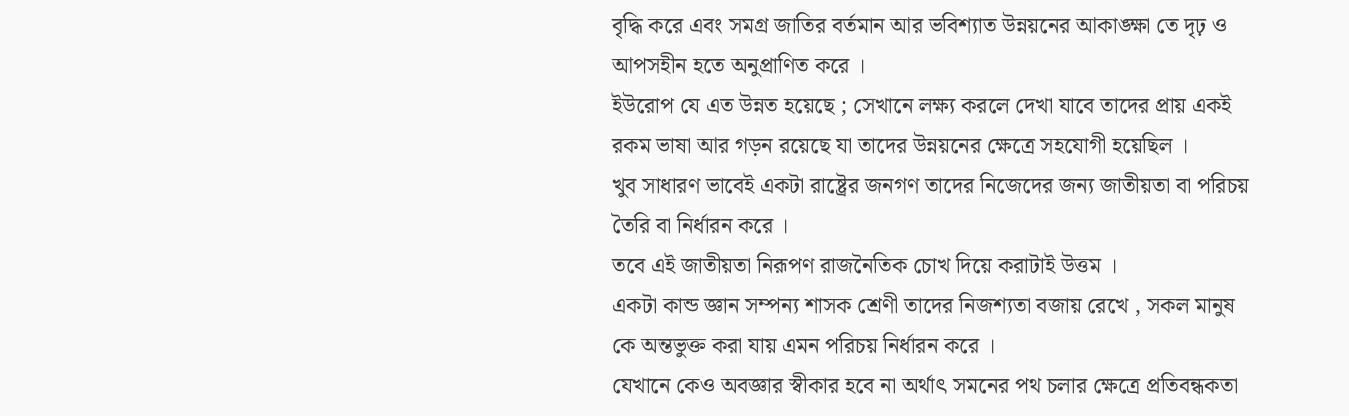বৃদ্ধি করে এবং সমগ্র জাতির বর্তমান আর ভবিশ্যাত উন্নয়নের আকাঙ্ক্ষা তে দৃঢ় ও আপসহীন হতে অনুপ্রাণিত করে ।
ইউরোপ যে এত উন্নত হয়েছে ; সেখানে লক্ষ্য করলে দেখা যাবে তাদের প্রায় একই রকম ভাষা আর গড়ন রয়েছে যা তাদের উন্নয়নের ক্ষেত্রে সহযোগী হয়েছিল ।
খুব সাধারণ ভাবেই একটা রাষ্ট্রের জনগণ তাদের নিজেদের জন্য জাতীয়তা বা পরিচয় তৈরি বা নির্ধারন করে ।
তবে এই জাতীয়তা নিরূপণ রাজনৈতিক চোখ দিয়ে করাটাই উত্তম ।
একটা কান্ড জ্ঞান সম্পন্য শাসক শ্রেণী তাদের নিজশ্যতা বজায় রেখে , সকল মানুষ কে অন্তভুক্ত করা যায় এমন পরিচয় নির্ধারন করে ।
যেখানে কেও অবজ্ঞার স্বীকার হবে না অর্থাৎ সমনের পথ চলার ক্ষেত্রে প্রতিবন্ধকতা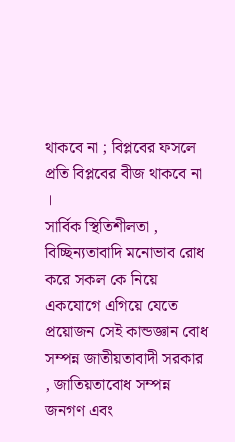থাকবে না ; বিপ্লবের ফসলে প্রতি বিপ্লবের বীজ থাকবে না ।
সার্বিক স্থিতিশীলতা , বিচ্ছিন্যতাবাদি মনোভাব রোধ করে সকল কে নিয়ে একযোগে এগিয়ে যেতে প্রয়োজন সেই কান্ডজ্ঞান বোধ সম্পন্ন জাতীয়তাবাদী সরকার , জাতিয়তাবোধ সম্পন্ন জনগণ এবং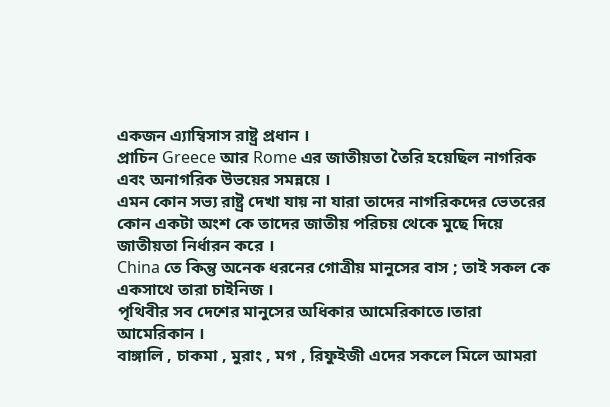একজন এ্যাম্বিসাস রাষ্ট্র প্রধান ।
প্রাচিন Greece আর Rome এর জাতীয়তা তৈরি হয়েছিল নাগরিক এবং অনাগরিক উভয়ের সমন্নয়ে ।
এমন কোন সভ্য রাষ্ট্র দেখা যায় না যারা তাদের নাগরিকদের ভেতরের কোন একটা অংশ কে তাদের জাতীয় পরিচয় থেকে মুছে দিয়ে জাতীয়তা নির্ধারন করে ।
China তে কিন্তু অনেক ধরনের গোত্রীয় মানুসের বাস ; তাই সকল কে একসাথে তারা চাইনিজ ।
পৃথিবীর সব দেশের মানুসের অধিকার আমেরিকাতে।তারা আমেরিকান ।
বাঙ্গালি , চাকমা , মুরাং , মগ , রিফুইজী এদের সকলে মিলে আমরা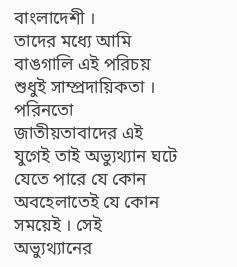বাংলাদেশী ।
তাদের মধ্যে আমি বাঙগালি এই পরিচয় শুধুই সাম্প্রদায়িকতা ।
পরিনতো জাতীয়তাবাদের এই যুগেই তাই অভ্যুথ্যান ঘটে যেতে পারে যে কোন অবহেলাতেই যে কোন সময়েই । সেই অভ্যুথ্যানের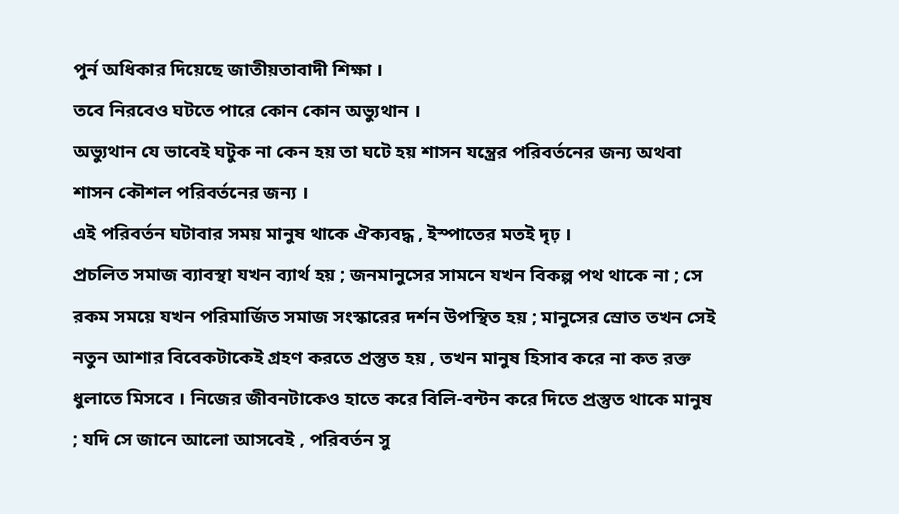পুর্ন অধিকার দিয়েছে জাতীয়তাবাদী শিক্ষা ।
তবে নিরবেও ঘটতে পারে কোন কোন অভ্যুথান ।
অভ্যুথান যে ভাবেই ঘটুক না কেন হয় তা ঘটে হয় শাসন যন্ত্রের পরিবর্তনের জন্য অথবা শাসন কৌশল পরিবর্তনের জন্য ।
এই পরিবর্তন ঘটাবার সময় মানুষ থাকে ঐক্যবদ্ধ , ইস্পাতের মতই দৃঢ় ।
প্রচলিত সমাজ ব্যাবস্থা যখন ব্যার্থ হয় ; জনমানুসের সামনে যখন বিকল্প পথ থাকে না ; সে রকম সময়ে যখন পরিমার্জিত সমাজ সংস্কারের দর্শন উপস্থিত হয় ; মানুসের স্রোত তখন সেই নতুন আশার বিবেকটাকেই গ্রহণ করতে প্রস্তুত হয় , তখন মানুষ হিসাব করে না কত রক্ত ধুলাতে মিসবে । নিজের জীবনটাকেও হাতে করে বিলি-বন্টন করে দিতে প্রস্তুত থাকে মানুষ ; যদি সে জানে আলো আসবেই , পরিবর্তন সু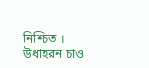নিশ্চিত ।
উধাহরন চাও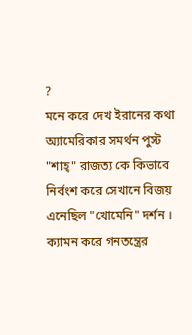?
মনে করে দেখ ইরানের কথা অ্যামেরিকার সমর্থন পুস্ট "শাহ্" রাজত্য কে কিভাবে নির্বংশ করে সেখানে বিজয় এনেছিল "খোমেনি" দর্শন ।
ক্যামন করে গনতন্ত্রের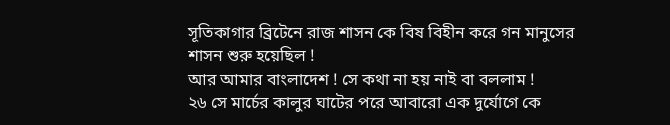সূতিকাগার ব্রিটেনে রাজ শাসন কে বিষ বিহীন করে গন মানুসের শাসন শুরু হয়েছিল !
আর আমার বাংলাদেশ ! সে কথা না হয় নাই বা বললাম !
২৬ সে মার্চের কালুর ঘাটের পরে আবারো এক দুর্যোগে কে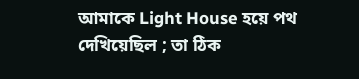আমাকে Light House হয়ে পথ দেখিয়েছিল ; তা ঠিক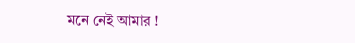মনে নেই আমার !